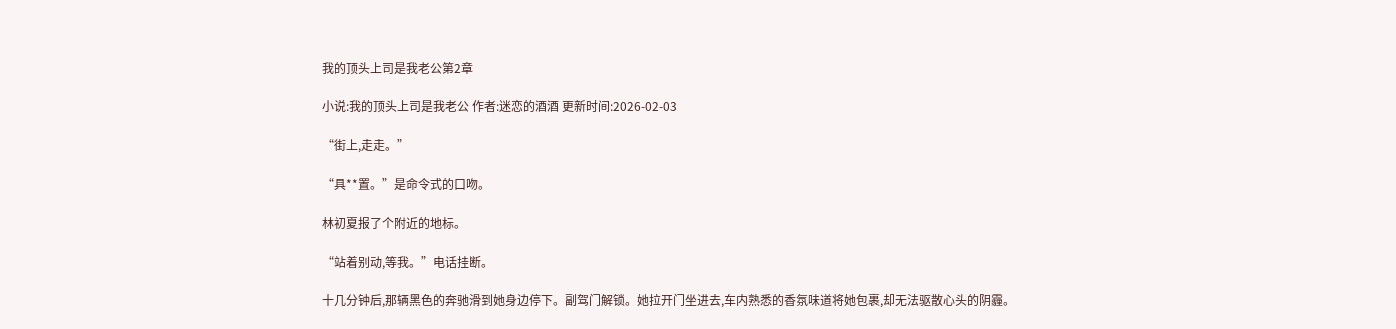我的顶头上司是我老公第2章

小说:我的顶头上司是我老公 作者:迷恋的酒酒 更新时间:2026-02-03

“街上,走走。”

“具**置。”是命令式的口吻。

林初夏报了个附近的地标。

“站着别动,等我。”电话挂断。

十几分钟后,那辆黑色的奔驰滑到她身边停下。副驾门解锁。她拉开门坐进去,车内熟悉的香氛味道将她包裹,却无法驱散心头的阴霾。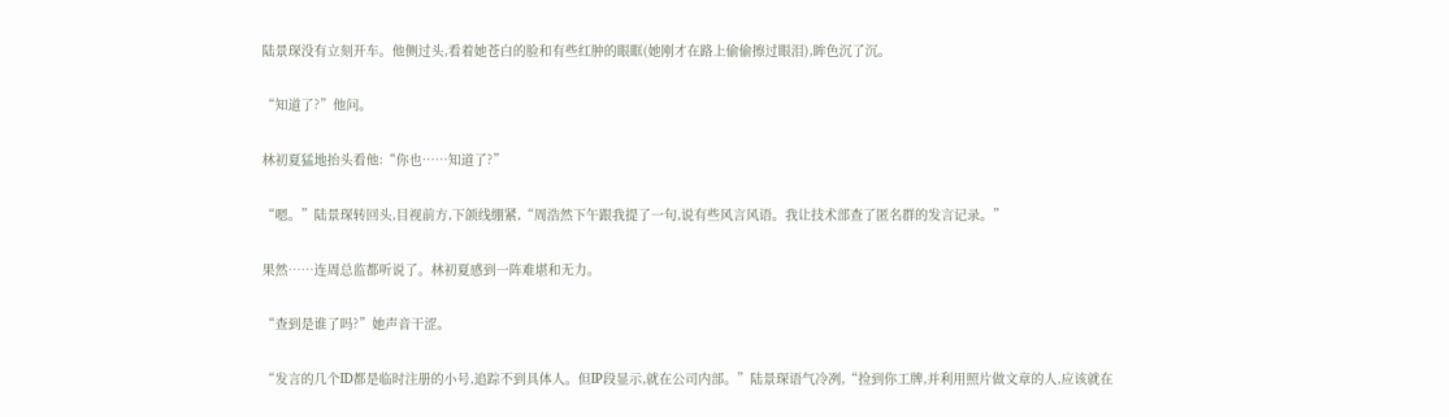陆景琛没有立刻开车。他侧过头,看着她苍白的脸和有些红肿的眼眶(她刚才在路上偷偷擦过眼泪),眸色沉了沉。

“知道了?”他问。

林初夏猛地抬头看他:“你也……知道了?”

“嗯。”陆景琛转回头,目视前方,下颌线绷紧,“周浩然下午跟我提了一句,说有些风言风语。我让技术部查了匿名群的发言记录。”

果然……连周总监都听说了。林初夏感到一阵难堪和无力。

“查到是谁了吗?”她声音干涩。

“发言的几个ID都是临时注册的小号,追踪不到具体人。但IP段显示,就在公司内部。”陆景琛语气冷冽,“捡到你工牌,并利用照片做文章的人,应该就在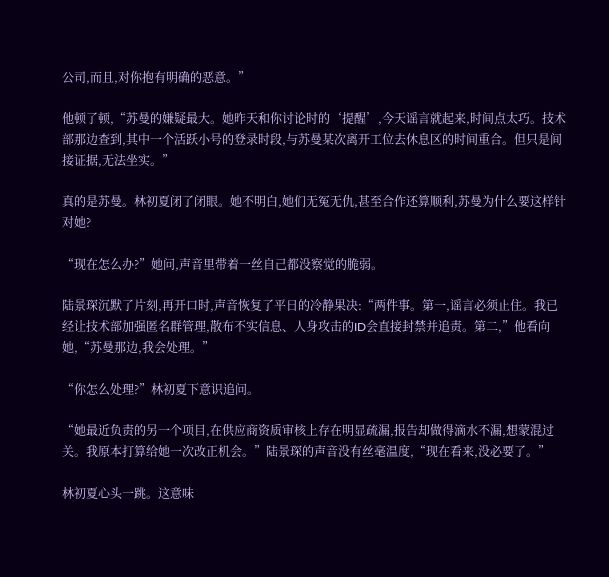公司,而且,对你抱有明确的恶意。”

他顿了顿,“苏曼的嫌疑最大。她昨天和你讨论时的‘提醒’,今天谣言就起来,时间点太巧。技术部那边查到,其中一个活跃小号的登录时段,与苏曼某次离开工位去休息区的时间重合。但只是间接证据,无法坐实。”

真的是苏曼。林初夏闭了闭眼。她不明白,她们无冤无仇,甚至合作还算顺利,苏曼为什么要这样针对她?

“现在怎么办?”她问,声音里带着一丝自己都没察觉的脆弱。

陆景琛沉默了片刻,再开口时,声音恢复了平日的冷静果决:“两件事。第一,谣言必须止住。我已经让技术部加强匿名群管理,散布不实信息、人身攻击的ID会直接封禁并追责。第二,”他看向她,“苏曼那边,我会处理。”

“你怎么处理?”林初夏下意识追问。

“她最近负责的另一个项目,在供应商资质审核上存在明显疏漏,报告却做得滴水不漏,想蒙混过关。我原本打算给她一次改正机会。”陆景琛的声音没有丝毫温度,“现在看来,没必要了。”

林初夏心头一跳。这意味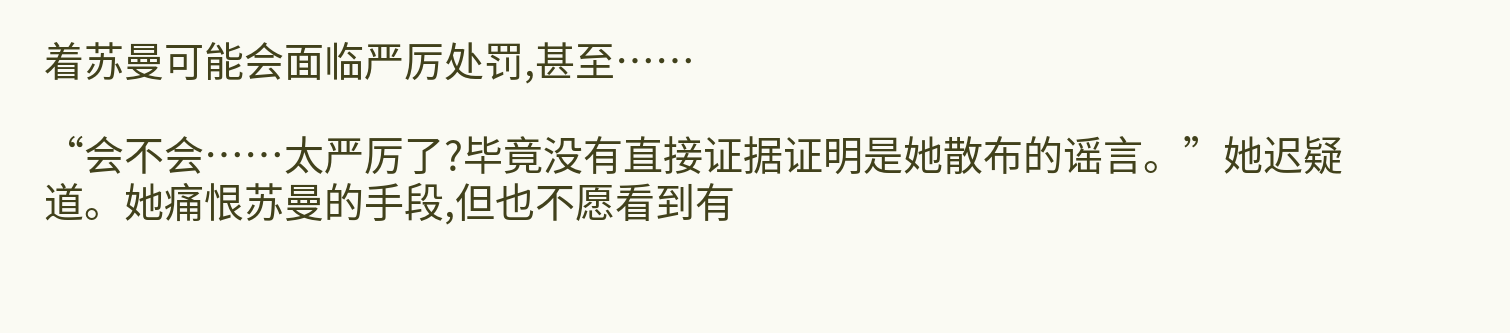着苏曼可能会面临严厉处罚,甚至……

“会不会……太严厉了?毕竟没有直接证据证明是她散布的谣言。”她迟疑道。她痛恨苏曼的手段,但也不愿看到有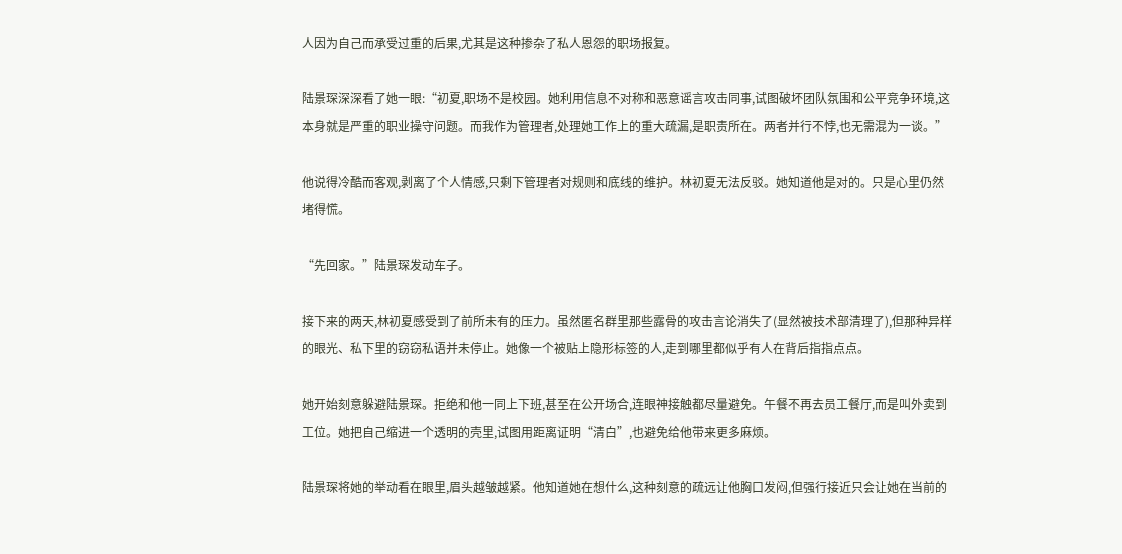人因为自己而承受过重的后果,尤其是这种掺杂了私人恩怨的职场报复。

陆景琛深深看了她一眼:“初夏,职场不是校园。她利用信息不对称和恶意谣言攻击同事,试图破坏团队氛围和公平竞争环境,这本身就是严重的职业操守问题。而我作为管理者,处理她工作上的重大疏漏,是职责所在。两者并行不悖,也无需混为一谈。”

他说得冷酷而客观,剥离了个人情感,只剩下管理者对规则和底线的维护。林初夏无法反驳。她知道他是对的。只是心里仍然堵得慌。

“先回家。”陆景琛发动车子。

接下来的两天,林初夏感受到了前所未有的压力。虽然匿名群里那些露骨的攻击言论消失了(显然被技术部清理了),但那种异样的眼光、私下里的窃窃私语并未停止。她像一个被贴上隐形标签的人,走到哪里都似乎有人在背后指指点点。

她开始刻意躲避陆景琛。拒绝和他一同上下班,甚至在公开场合,连眼神接触都尽量避免。午餐不再去员工餐厅,而是叫外卖到工位。她把自己缩进一个透明的壳里,试图用距离证明“清白”,也避免给他带来更多麻烦。

陆景琛将她的举动看在眼里,眉头越皱越紧。他知道她在想什么,这种刻意的疏远让他胸口发闷,但强行接近只会让她在当前的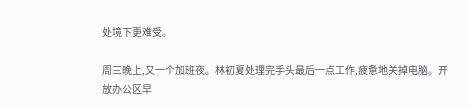处境下更难受。

周三晚上,又一个加班夜。林初夏处理完手头最后一点工作,疲惫地关掉电脑。开放办公区早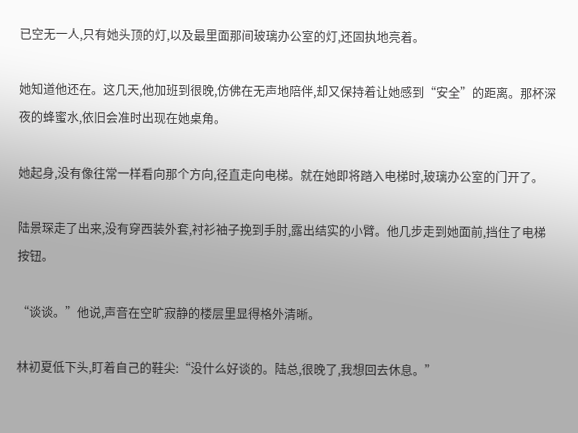已空无一人,只有她头顶的灯,以及最里面那间玻璃办公室的灯,还固执地亮着。

她知道他还在。这几天,他加班到很晚,仿佛在无声地陪伴,却又保持着让她感到“安全”的距离。那杯深夜的蜂蜜水,依旧会准时出现在她桌角。

她起身,没有像往常一样看向那个方向,径直走向电梯。就在她即将踏入电梯时,玻璃办公室的门开了。

陆景琛走了出来,没有穿西装外套,衬衫袖子挽到手肘,露出结实的小臂。他几步走到她面前,挡住了电梯按钮。

“谈谈。”他说,声音在空旷寂静的楼层里显得格外清晰。

林初夏低下头,盯着自己的鞋尖:“没什么好谈的。陆总,很晚了,我想回去休息。”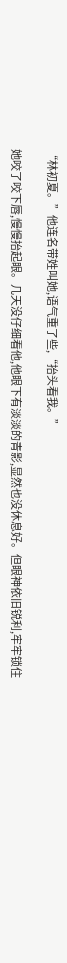“林初夏。”他连名带姓叫她,语气重了些,“抬头看我。”

她咬了咬下唇,慢慢抬起眼。几天没仔细看他,他眼下有淡淡的青影,显然也没休息好。但眼神依旧锐利,牢牢锁住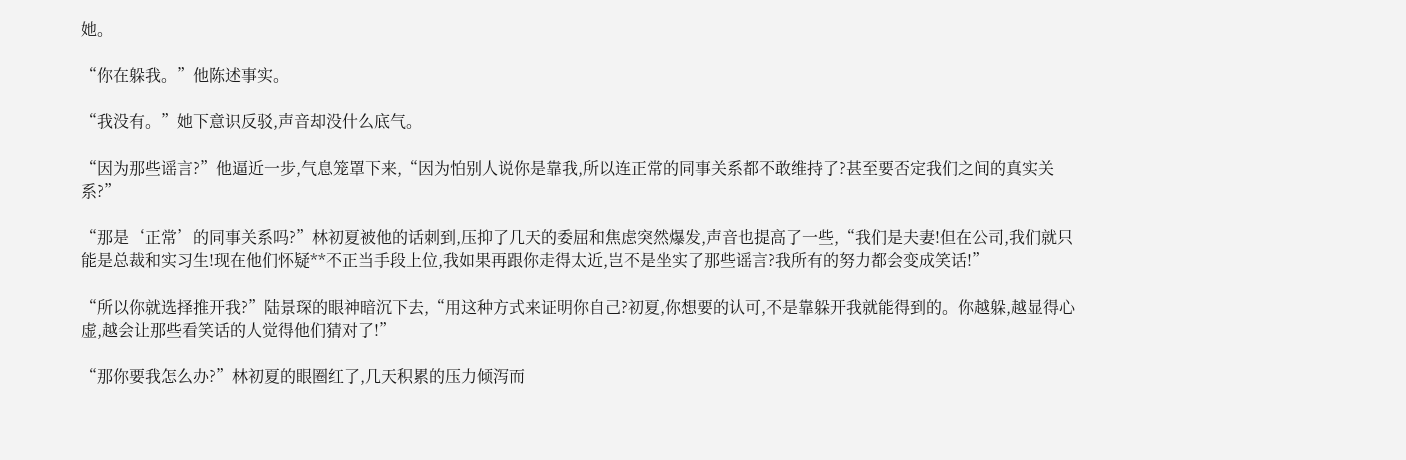她。

“你在躲我。”他陈述事实。

“我没有。”她下意识反驳,声音却没什么底气。

“因为那些谣言?”他逼近一步,气息笼罩下来,“因为怕别人说你是靠我,所以连正常的同事关系都不敢维持了?甚至要否定我们之间的真实关系?”

“那是‘正常’的同事关系吗?”林初夏被他的话刺到,压抑了几天的委屈和焦虑突然爆发,声音也提高了一些,“我们是夫妻!但在公司,我们就只能是总裁和实习生!现在他们怀疑**不正当手段上位,我如果再跟你走得太近,岂不是坐实了那些谣言?我所有的努力都会变成笑话!”

“所以你就选择推开我?”陆景琛的眼神暗沉下去,“用这种方式来证明你自己?初夏,你想要的认可,不是靠躲开我就能得到的。你越躲,越显得心虚,越会让那些看笑话的人觉得他们猜对了!”

“那你要我怎么办?”林初夏的眼圈红了,几天积累的压力倾泻而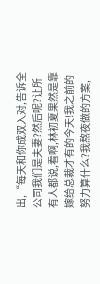出,“每天和你成双入对,告诉全公司我们是夫妻?然后呢?让所有人都说,看啊,林初夏果然是靠嫁给总裁才有的今天!我之前的努力算什么?我熬夜做的方案,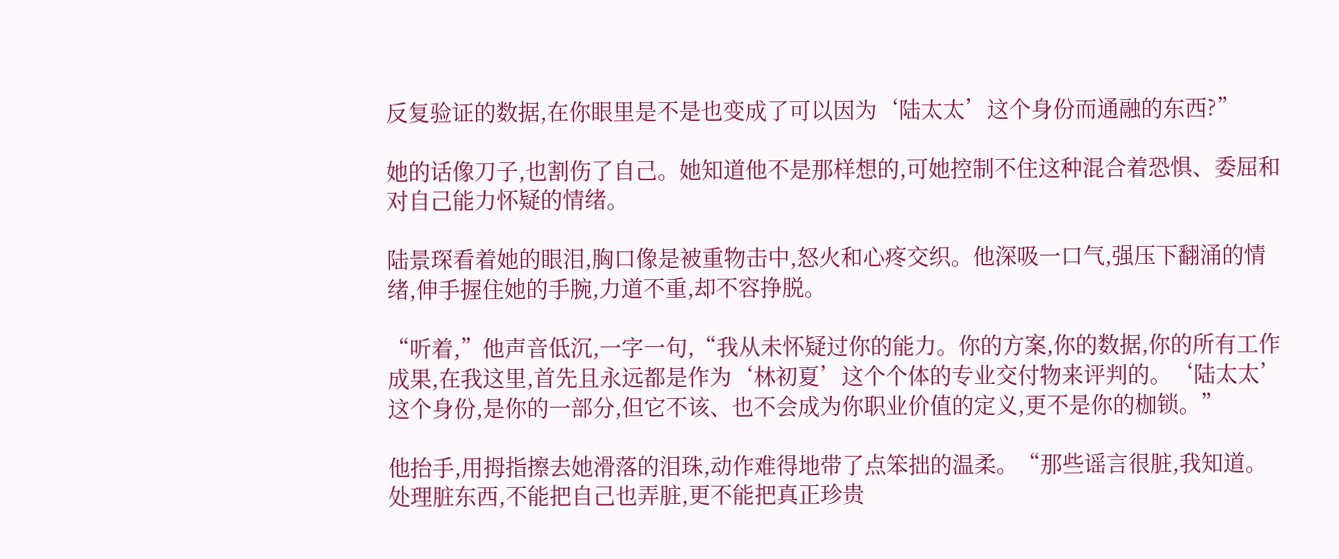反复验证的数据,在你眼里是不是也变成了可以因为‘陆太太’这个身份而通融的东西?”

她的话像刀子,也割伤了自己。她知道他不是那样想的,可她控制不住这种混合着恐惧、委屈和对自己能力怀疑的情绪。

陆景琛看着她的眼泪,胸口像是被重物击中,怒火和心疼交织。他深吸一口气,强压下翻涌的情绪,伸手握住她的手腕,力道不重,却不容挣脱。

“听着,”他声音低沉,一字一句,“我从未怀疑过你的能力。你的方案,你的数据,你的所有工作成果,在我这里,首先且永远都是作为‘林初夏’这个个体的专业交付物来评判的。‘陆太太’这个身份,是你的一部分,但它不该、也不会成为你职业价值的定义,更不是你的枷锁。”

他抬手,用拇指擦去她滑落的泪珠,动作难得地带了点笨拙的温柔。“那些谣言很脏,我知道。处理脏东西,不能把自己也弄脏,更不能把真正珍贵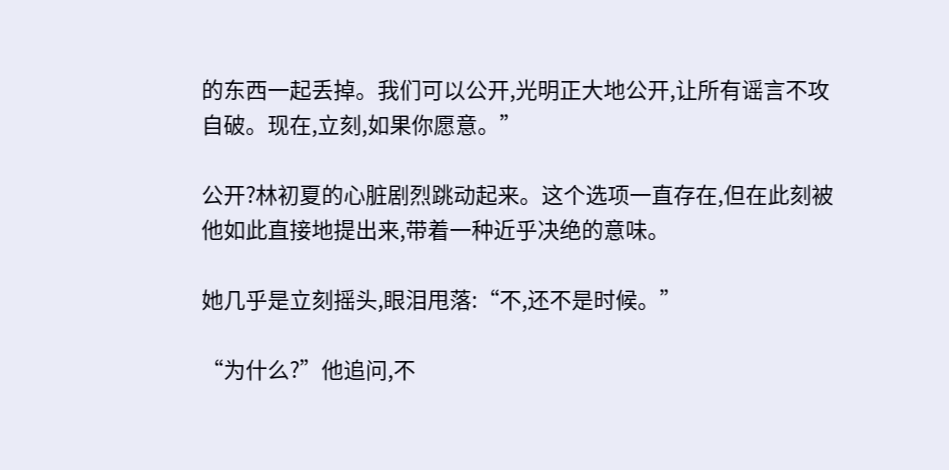的东西一起丢掉。我们可以公开,光明正大地公开,让所有谣言不攻自破。现在,立刻,如果你愿意。”

公开?林初夏的心脏剧烈跳动起来。这个选项一直存在,但在此刻被他如此直接地提出来,带着一种近乎决绝的意味。

她几乎是立刻摇头,眼泪甩落:“不,还不是时候。”

“为什么?”他追问,不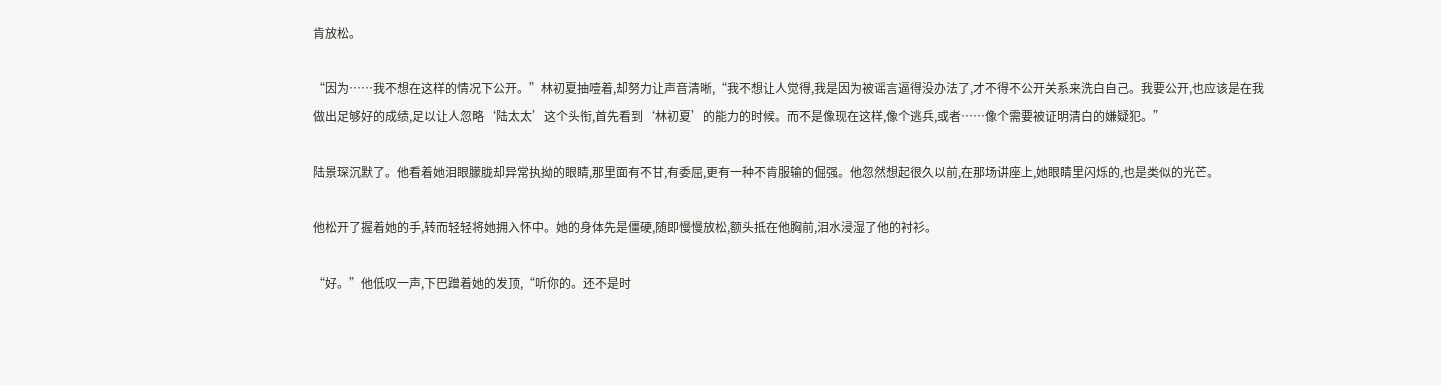肯放松。

“因为……我不想在这样的情况下公开。”林初夏抽噎着,却努力让声音清晰,“我不想让人觉得,我是因为被谣言逼得没办法了,才不得不公开关系来洗白自己。我要公开,也应该是在我做出足够好的成绩,足以让人忽略‘陆太太’这个头衔,首先看到‘林初夏’的能力的时候。而不是像现在这样,像个逃兵,或者……像个需要被证明清白的嫌疑犯。”

陆景琛沉默了。他看着她泪眼朦胧却异常执拗的眼睛,那里面有不甘,有委屈,更有一种不肯服输的倔强。他忽然想起很久以前,在那场讲座上,她眼睛里闪烁的,也是类似的光芒。

他松开了握着她的手,转而轻轻将她拥入怀中。她的身体先是僵硬,随即慢慢放松,额头抵在他胸前,泪水浸湿了他的衬衫。

“好。”他低叹一声,下巴蹭着她的发顶,“听你的。还不是时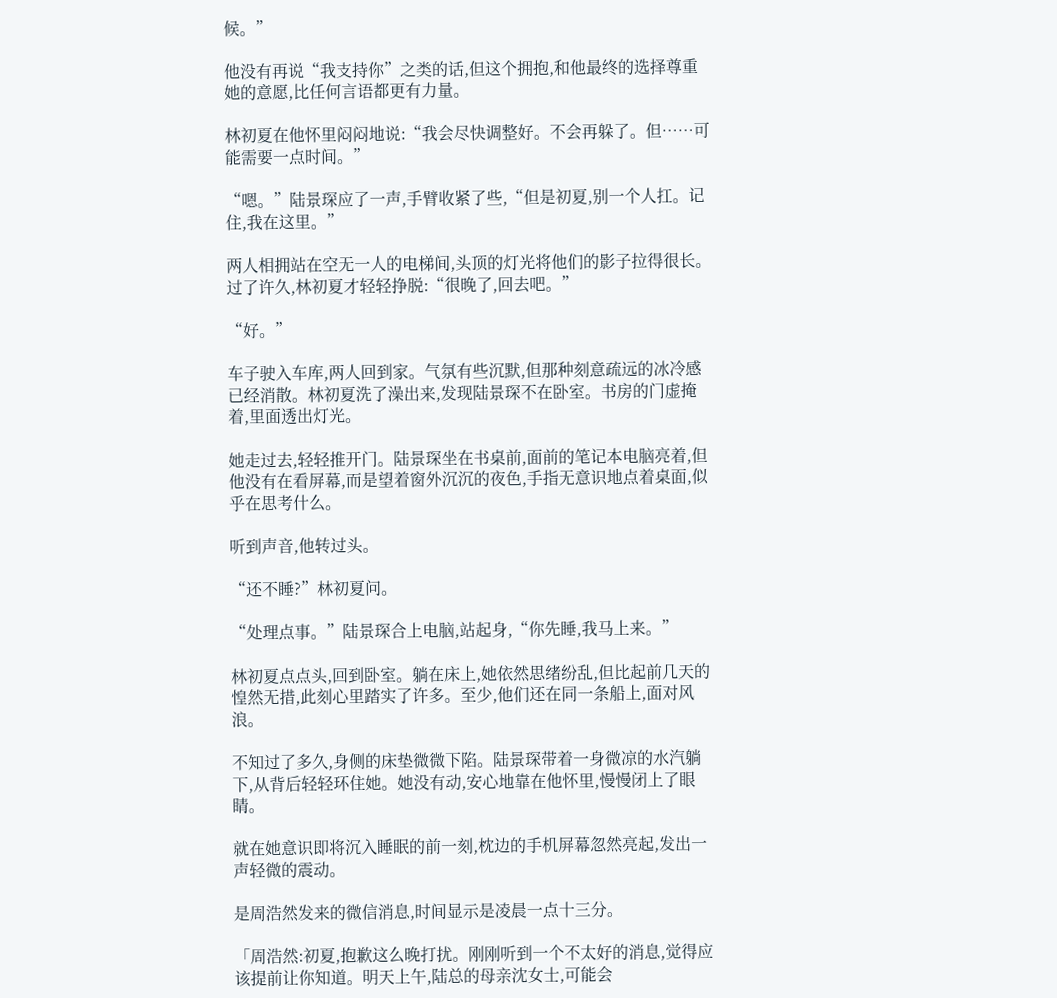候。”

他没有再说“我支持你”之类的话,但这个拥抱,和他最终的选择尊重她的意愿,比任何言语都更有力量。

林初夏在他怀里闷闷地说:“我会尽快调整好。不会再躲了。但……可能需要一点时间。”

“嗯。”陆景琛应了一声,手臂收紧了些,“但是初夏,别一个人扛。记住,我在这里。”

两人相拥站在空无一人的电梯间,头顶的灯光将他们的影子拉得很长。过了许久,林初夏才轻轻挣脱:“很晚了,回去吧。”

“好。”

车子驶入车库,两人回到家。气氛有些沉默,但那种刻意疏远的冰冷感已经消散。林初夏洗了澡出来,发现陆景琛不在卧室。书房的门虚掩着,里面透出灯光。

她走过去,轻轻推开门。陆景琛坐在书桌前,面前的笔记本电脑亮着,但他没有在看屏幕,而是望着窗外沉沉的夜色,手指无意识地点着桌面,似乎在思考什么。

听到声音,他转过头。

“还不睡?”林初夏问。

“处理点事。”陆景琛合上电脑,站起身,“你先睡,我马上来。”

林初夏点点头,回到卧室。躺在床上,她依然思绪纷乱,但比起前几天的惶然无措,此刻心里踏实了许多。至少,他们还在同一条船上,面对风浪。

不知过了多久,身侧的床垫微微下陷。陆景琛带着一身微凉的水汽躺下,从背后轻轻环住她。她没有动,安心地靠在他怀里,慢慢闭上了眼睛。

就在她意识即将沉入睡眠的前一刻,枕边的手机屏幕忽然亮起,发出一声轻微的震动。

是周浩然发来的微信消息,时间显示是凌晨一点十三分。

「周浩然:初夏,抱歉这么晚打扰。刚刚听到一个不太好的消息,觉得应该提前让你知道。明天上午,陆总的母亲沈女士,可能会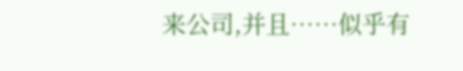来公司,并且……似乎有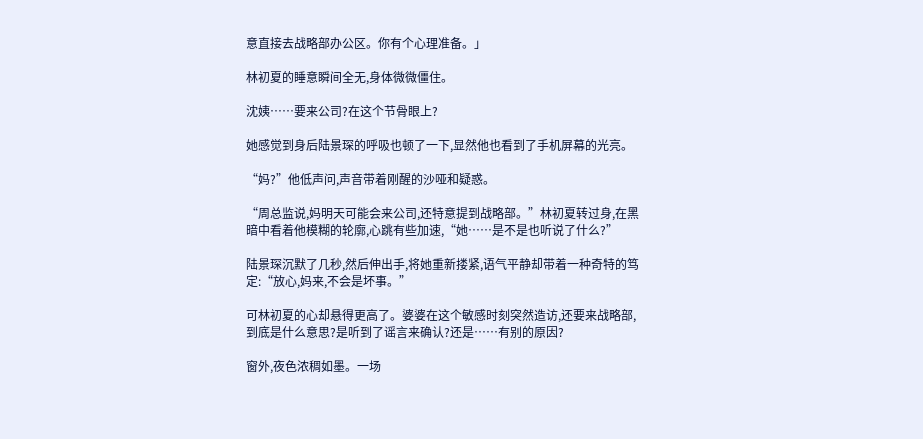意直接去战略部办公区。你有个心理准备。」

林初夏的睡意瞬间全无,身体微微僵住。

沈姨……要来公司?在这个节骨眼上?

她感觉到身后陆景琛的呼吸也顿了一下,显然他也看到了手机屏幕的光亮。

“妈?”他低声问,声音带着刚醒的沙哑和疑惑。

“周总监说,妈明天可能会来公司,还特意提到战略部。”林初夏转过身,在黑暗中看着他模糊的轮廓,心跳有些加速,“她……是不是也听说了什么?”

陆景琛沉默了几秒,然后伸出手,将她重新搂紧,语气平静却带着一种奇特的笃定:“放心,妈来,不会是坏事。”

可林初夏的心却悬得更高了。婆婆在这个敏感时刻突然造访,还要来战略部,到底是什么意思?是听到了谣言来确认?还是……有别的原因?

窗外,夜色浓稠如墨。一场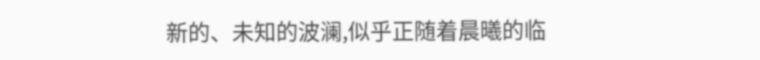新的、未知的波澜,似乎正随着晨曦的临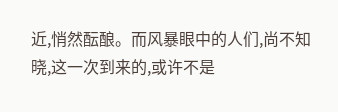近,悄然酝酿。而风暴眼中的人们,尚不知晓,这一次到来的,或许不是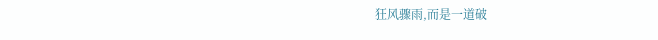狂风骤雨,而是一道破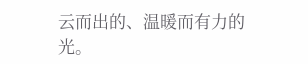云而出的、温暖而有力的光。